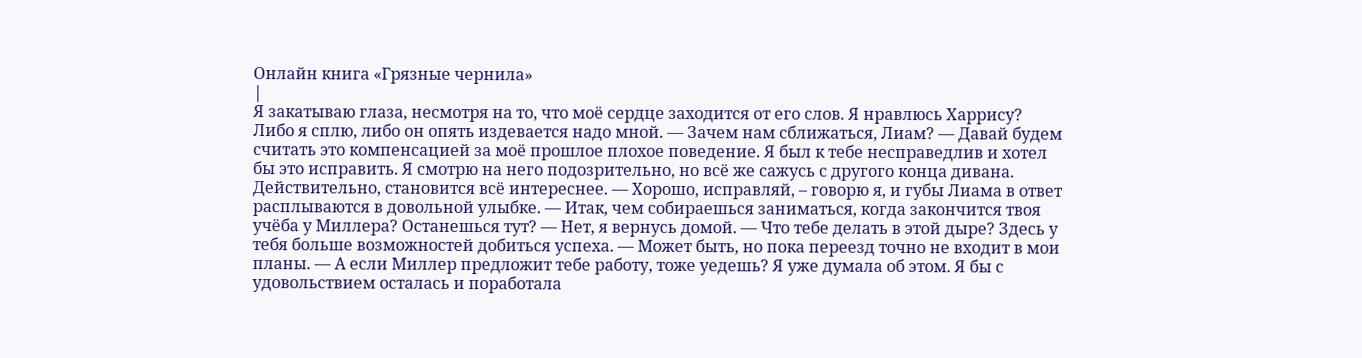Онлайн книга «Грязные чернила»
|
Я закатываю глаза, несмотря на то, что моё сердце заходится от его слов. Я нравлюсь Харрису? Либо я сплю, либо он опять издевается надо мной. — Зачем нам сближаться, Лиам? — Давай будем считать это компенсацией за моё прошлое плохое поведение. Я был к тебе несправедлив и хотел бы это исправить. Я смотрю на него подозрительно, но всё же сажусь с другого конца дивана. Действительно, становится всё интереснее. — Хорошо, исправляй, – говорю я, и губы Лиама в ответ расплываются в довольной улыбке. — Итак, чем собираешься заниматься, когда закончится твоя учёба у Миллера? Останешься тут? — Нет, я вернусь домой. — Что тебе делать в этой дыре? Здесь у тебя больше возможностей добиться успеха. — Может быть, но пока переезд точно не входит в мои планы. — А если Миллер предложит тебе работу, тоже уедешь? Я уже думала об этом. Я бы с удовольствием осталась и поработала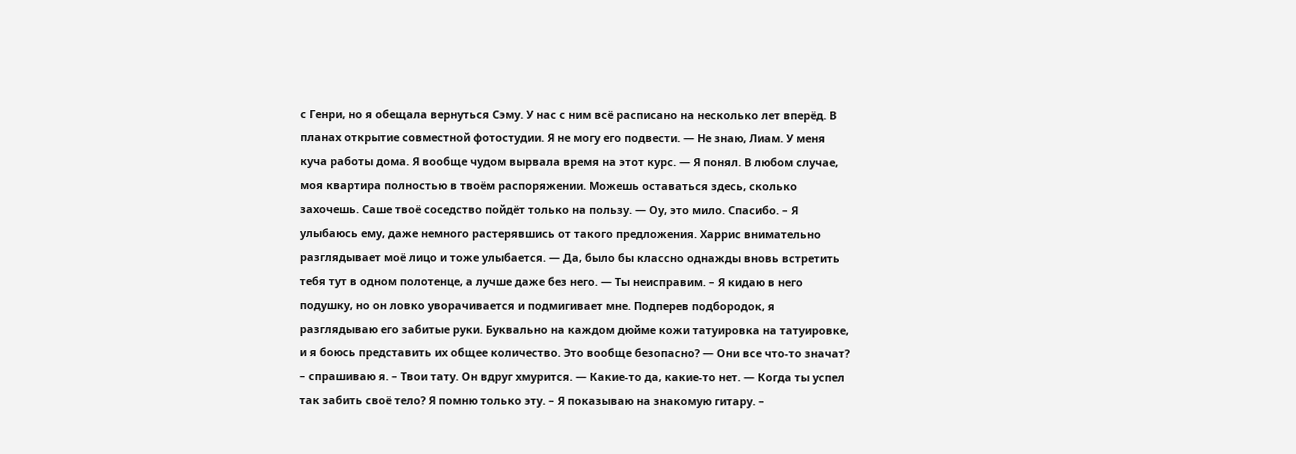с Генри, но я обещала вернуться Сэму. У нас с ним всё расписано на несколько лет вперёд. В планах открытие совместной фотостудии. Я не могу его подвести. — Не знаю, Лиам. У меня куча работы дома. Я вообще чудом вырвала время на этот курс. — Я понял. В любом случае, моя квартира полностью в твоём распоряжении. Можешь оставаться здесь, сколько захочешь. Саше твоё соседство пойдёт только на пользу. — Оу, это мило. Спасибо. – Я улыбаюсь ему, даже немного растерявшись от такого предложения. Харрис внимательно разглядывает моё лицо и тоже улыбается. — Да, было бы классно однажды вновь встретить тебя тут в одном полотенце, а лучше даже без него. — Ты неисправим. – Я кидаю в него подушку, но он ловко уворачивается и подмигивает мне. Подперев подбородок, я разглядываю его забитые руки. Буквально на каждом дюйме кожи татуировка на татуировке, и я боюсь представить их общее количество. Это вообще безопасно? — Они все что-то значат? – спрашиваю я. – Твои тату. Он вдруг хмурится. — Какие-то да, какие-то нет. — Когда ты успел так забить своё тело? Я помню только эту. – Я показываю на знакомую гитару. –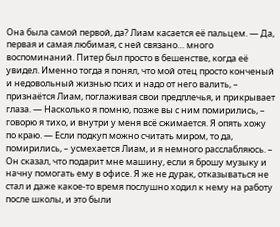Она была самой первой, да? Лиам касается её пальцем. — Да, первая и самая любимая, с ней связано… много воспоминаний. Питер был просто в бешенстве, когда её увидел. Именно тогда я понял, что мой отец просто конченый и недовольный жизнью псих и надо от него валить, – признаётся Лиам, поглаживая свои предплечья, и прикрывает глаза. — Насколько я помню, позже вы с ним помирились, – говорю я тихо, и внутри у меня всё сжимается. Я опять хожу по краю. — Если подкуп можно считать миром, то да, помирились, – усмехается Лиам, и я немного расслабляюсь. – Он сказал, что подарит мне машину, если я брошу музыку и начну помогать ему в офисе. Я же не дурак, отказываться не стал и даже какое-то время послушно ходил к нему на работу после школы, и это были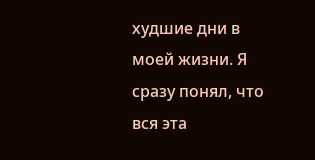худшие дни в моей жизни. Я сразу понял, что вся эта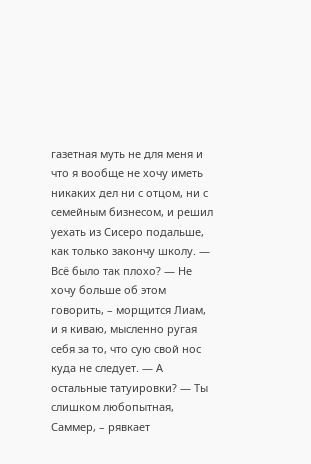газетная муть не для меня и что я вообще не хочу иметь никаких дел ни с отцом, ни с семейным бизнесом, и решил уехать из Сисеро подальше, как только закончу школу. — Всё было так плохо? — Не хочу больше об этом говорить, – морщится Лиам, и я киваю, мысленно ругая себя за то, что сую свой нос куда не следует. — А остальные татуировки? — Ты слишком любопытная, Саммер, – рявкает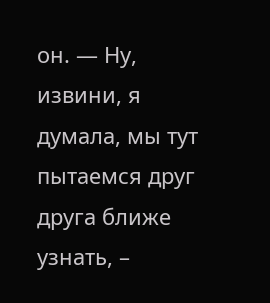он. — Ну, извини, я думала, мы тут пытаемся друг друга ближе узнать, –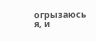огрызаюсь я, и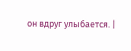он вдруг улыбается. |